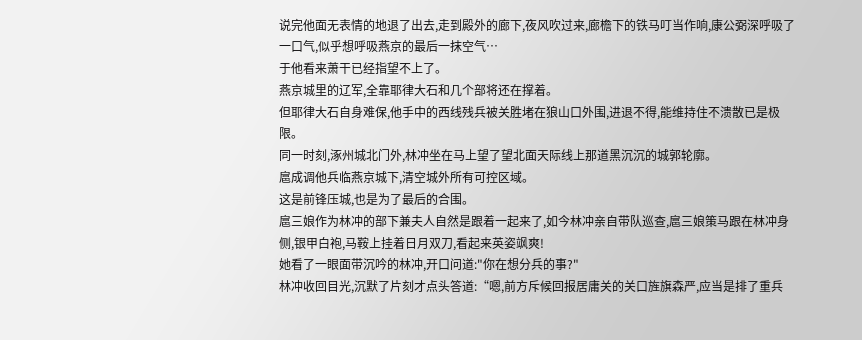说完他面无表情的地退了出去,走到殿外的廊下,夜风吹过来,廊檐下的铁马叮当作响,康公弼深呼吸了一口气,似乎想呼吸燕京的最后一抹空气…
于他看来萧干已经指望不上了。
燕京城里的辽军,全靠耶律大石和几个部将还在撑着。
但耶律大石自身难保,他手中的西线残兵被关胜堵在狼山口外围,进退不得,能维持住不溃散已是极限。
同一时刻,涿州城北门外,林冲坐在马上望了望北面天际线上那道黑沉沉的城郭轮廓。
扈成调他兵临燕京城下,清空城外所有可控区域。
这是前锋压城,也是为了最后的合围。
扈三娘作为林冲的部下兼夫人自然是跟着一起来了,如今林冲亲自带队巡查,扈三娘策马跟在林冲身侧,银甲白袍,马鞍上挂着日月双刀,看起来英姿飒爽!
她看了一眼面带沉吟的林冲,开口问道:"你在想分兵的事?"
林冲收回目光,沉默了片刻才点头答道:“嗯,前方斥候回报居庸关的关口旌旗森严,应当是排了重兵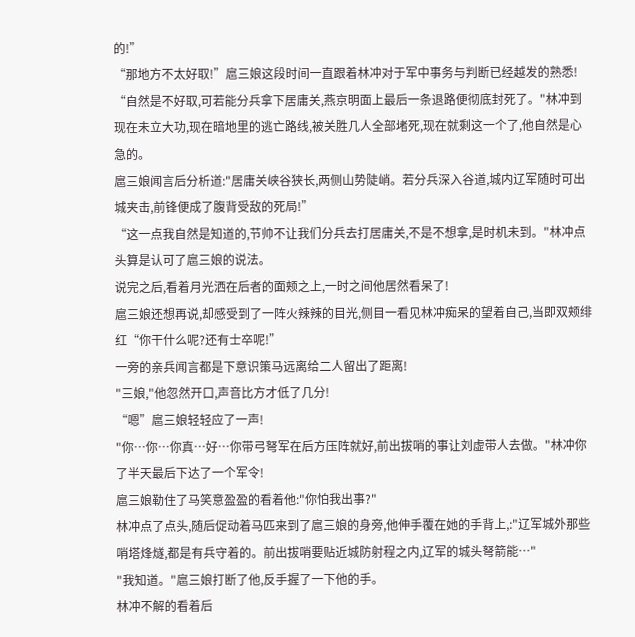的!”
“那地方不太好取!”扈三娘这段时间一直跟着林冲对于军中事务与判断已经越发的熟悉!
“自然是不好取,可若能分兵拿下居庸关,燕京明面上最后一条退路便彻底封死了。"林冲到现在未立大功,现在暗地里的逃亡路线,被关胜几人全部堵死,现在就剩这一个了,他自然是心急的。
扈三娘闻言后分析道:"居庸关峡谷狭长,两侧山势陡峭。若分兵深入谷道,城内辽军随时可出城夹击,前锋便成了腹背受敌的死局!”
“这一点我自然是知道的,节帅不让我们分兵去打居庸关,不是不想拿,是时机未到。"林冲点头算是认可了扈三娘的说法。
说完之后,看着月光洒在后者的面颊之上,一时之间他居然看呆了!
扈三娘还想再说,却感受到了一阵火辣辣的目光,侧目一看见林冲痴呆的望着自己,当即双颊绯红“你干什么呢?还有士卒呢!”
一旁的亲兵闻言都是下意识策马远离给二人留出了距离!
"三娘,"他忽然开口,声音比方才低了几分!
“嗯”扈三娘轻轻应了一声!
"你…你…你真…好…你带弓弩军在后方压阵就好,前出拔哨的事让刘虚带人去做。"林冲你了半天最后下达了一个军令!
扈三娘勒住了马笑意盈盈的看着他:"你怕我出事?"
林冲点了点头,随后促动着马匹来到了扈三娘的身旁,他伸手覆在她的手背上,:"辽军城外那些哨塔烽燧,都是有兵守着的。前出拔哨要贴近城防射程之内,辽军的城头弩箭能…"
"我知道。"扈三娘打断了他,反手握了一下他的手。
林冲不解的看着后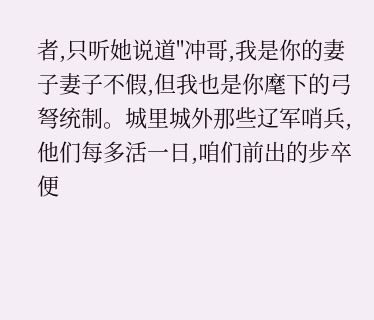者,只听她说道"冲哥,我是你的妻子妻子不假,但我也是你麾下的弓弩统制。城里城外那些辽军哨兵,他们每多活一日,咱们前出的步卒便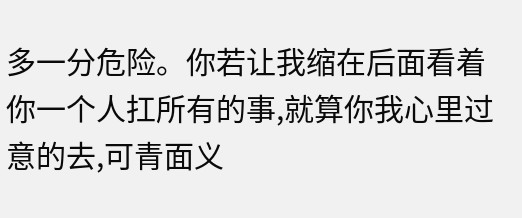多一分危险。你若让我缩在后面看着你一个人扛所有的事,就算你我心里过意的去,可青面义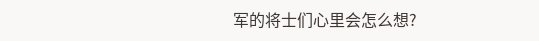军的将士们心里会怎么想?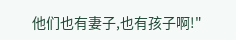他们也有妻子,也有孩子啊!"